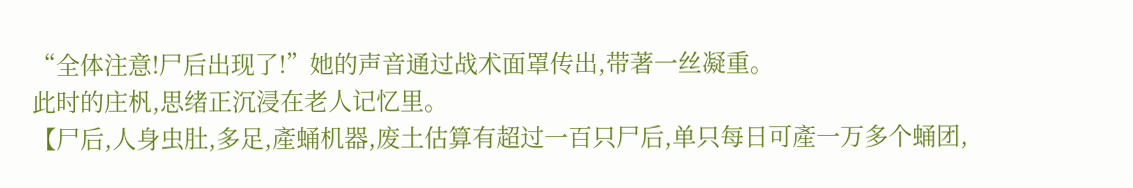“全体注意!尸后出现了!”她的声音通过战术面罩传出,带著一丝凝重。
此时的庄杋,思绪正沉浸在老人记忆里。
【尸后,人身虫肚,多足,產蛹机器,废土估算有超过一百只尸后,单只每日可產一万多个蛹团,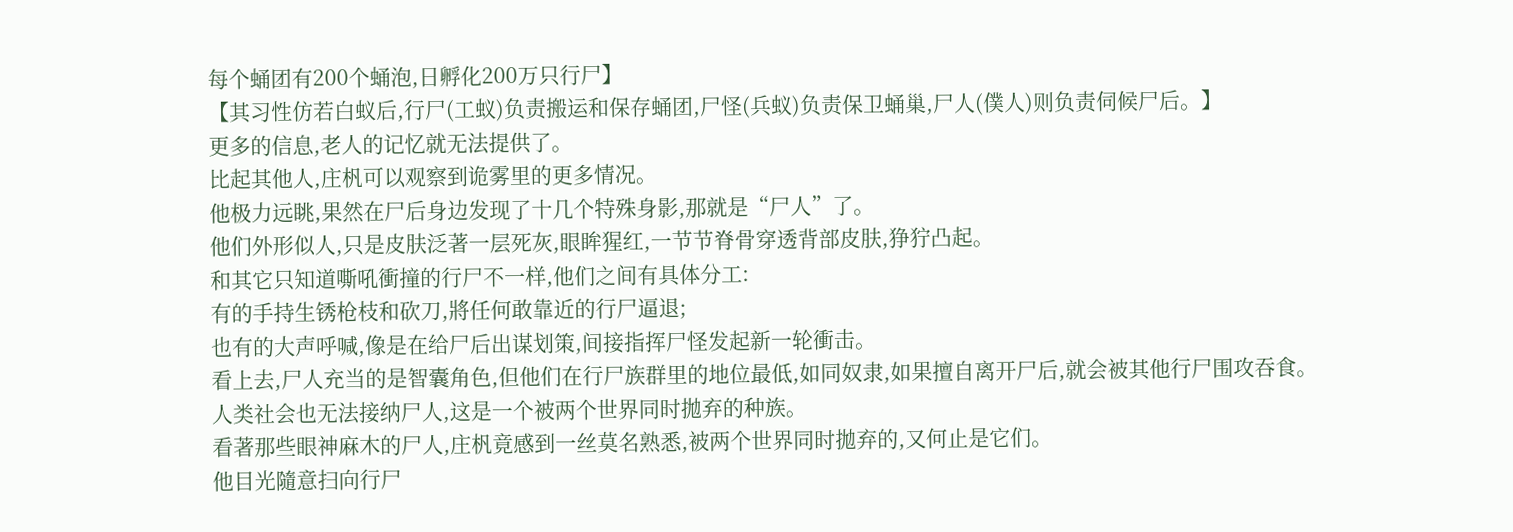每个蛹团有200个蛹泡,日孵化200万只行尸】
【其习性仿若白蚁后,行尸(工蚁)负责搬运和保存蛹团,尸怪(兵蚁)负责保卫蛹巢,尸人(僕人)则负责伺候尸后。】
更多的信息,老人的记忆就无法提供了。
比起其他人,庄杋可以观察到诡雾里的更多情况。
他极力远眺,果然在尸后身边发现了十几个特殊身影,那就是“尸人”了。
他们外形似人,只是皮肤泛著一层死灰,眼眸猩红,一节节脊骨穿透背部皮肤,狰狞凸起。
和其它只知道嘶吼衝撞的行尸不一样,他们之间有具体分工:
有的手持生锈枪枝和砍刀,將任何敢靠近的行尸逼退;
也有的大声呼喊,像是在给尸后出谋划策,间接指挥尸怪发起新一轮衝击。
看上去,尸人充当的是智囊角色,但他们在行尸族群里的地位最低,如同奴隶,如果擅自离开尸后,就会被其他行尸围攻吞食。
人类社会也无法接纳尸人,这是一个被两个世界同时拋弃的种族。
看著那些眼神麻木的尸人,庄杋竟感到一丝莫名熟悉,被两个世界同时拋弃的,又何止是它们。
他目光隨意扫向行尸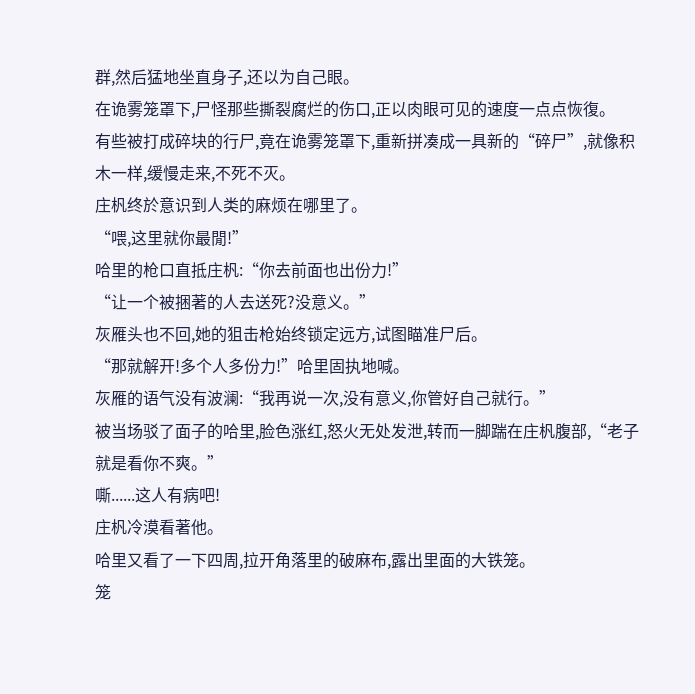群,然后猛地坐直身子,还以为自己眼。
在诡雾笼罩下,尸怪那些撕裂腐烂的伤口,正以肉眼可见的速度一点点恢復。
有些被打成碎块的行尸,竟在诡雾笼罩下,重新拼凑成一具新的“碎尸”,就像积木一样,缓慢走来,不死不灭。
庄杋终於意识到人类的麻烦在哪里了。
“喂,这里就你最閒!”
哈里的枪口直抵庄杋:“你去前面也出份力!”
“让一个被捆著的人去送死?没意义。”
灰雁头也不回,她的狙击枪始终锁定远方,试图瞄准尸后。
“那就解开!多个人多份力!”哈里固执地喊。
灰雁的语气没有波澜:“我再说一次,没有意义,你管好自己就行。”
被当场驳了面子的哈里,脸色涨红,怒火无处发泄,转而一脚踹在庄杋腹部,“老子就是看你不爽。”
嘶......这人有病吧!
庄杋冷漠看著他。
哈里又看了一下四周,拉开角落里的破麻布,露出里面的大铁笼。
笼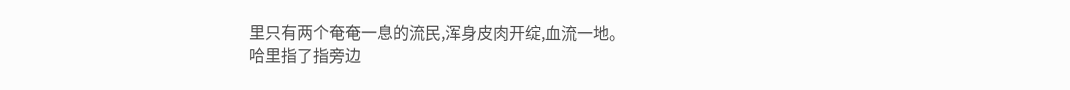里只有两个奄奄一息的流民,浑身皮肉开绽,血流一地。
哈里指了指旁边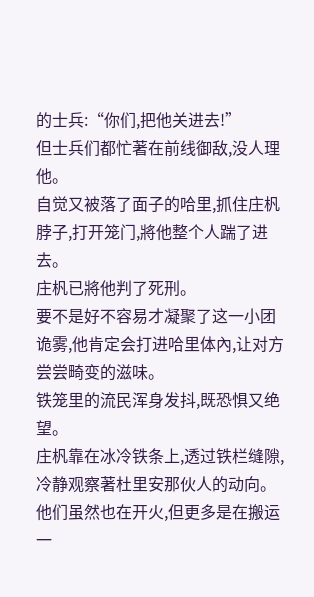的士兵:“你们,把他关进去!”
但士兵们都忙著在前线御敌,没人理他。
自觉又被落了面子的哈里,抓住庄杋脖子,打开笼门,將他整个人踹了进去。
庄杋已將他判了死刑。
要不是好不容易才凝聚了这一小团诡雾,他肯定会打进哈里体內,让对方尝尝畸变的滋味。
铁笼里的流民浑身发抖,既恐惧又绝望。
庄杋靠在冰冷铁条上,透过铁栏缝隙,冷静观察著杜里安那伙人的动向。
他们虽然也在开火,但更多是在搬运一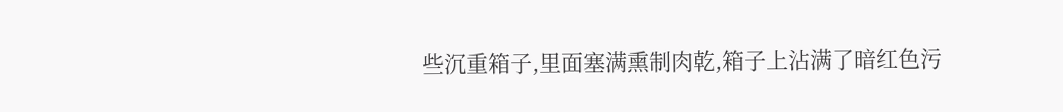些沉重箱子,里面塞满熏制肉乾,箱子上沾满了暗红色污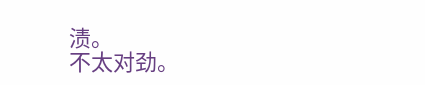渍。
不太对劲。